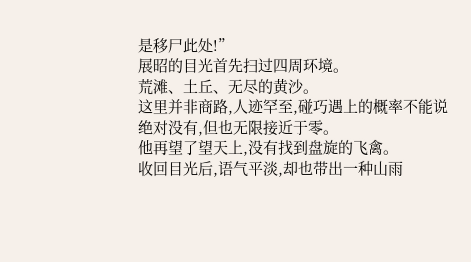是移尸此处!”
展昭的目光首先扫过四周环境。
荒滩、土丘、无尽的黄沙。
这里并非商路,人迹罕至,碰巧遇上的概率不能说绝对没有,但也无限接近于零。
他再望了望天上,没有找到盘旋的飞禽。
收回目光后,语气平淡,却也带出一种山雨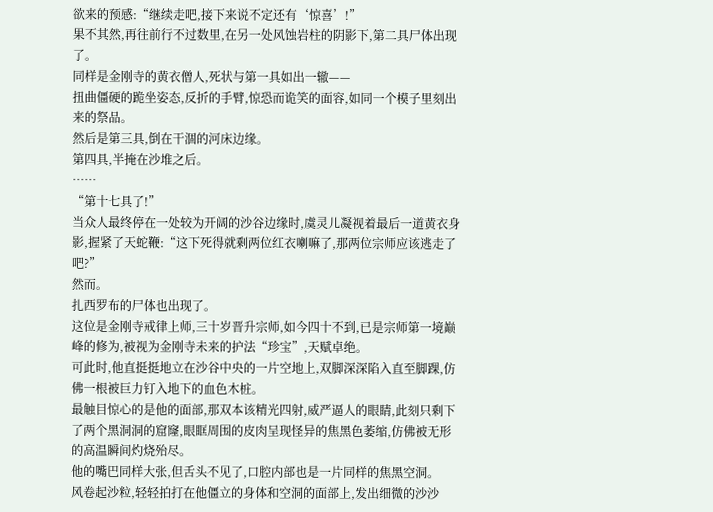欲来的预感:“继续走吧,接下来说不定还有‘惊喜’!”
果不其然,再往前行不过数里,在另一处风蚀岩柱的阴影下,第二具尸体出现了。
同样是金刚寺的黄衣僧人,死状与第一具如出一辙——
扭曲僵硬的跪坐姿态,反折的手臂,惊恐而诡笑的面容,如同一个模子里刻出来的祭品。
然后是第三具,倒在干涸的河床边缘。
第四具,半掩在沙堆之后。
……
“第十七具了!”
当众人最终停在一处较为开阔的沙谷边缘时,虞灵儿凝视着最后一道黄衣身影,握紧了天蛇鞭:“这下死得就剩两位红衣喇嘛了,那两位宗师应该逃走了吧?”
然而。
扎西罗布的尸体也出现了。
这位是金刚寺戒律上师,三十岁晋升宗师,如今四十不到,已是宗师第一境巅峰的修为,被视为金刚寺未来的护法“珍宝”,天赋卓绝。
可此时,他直挺挺地立在沙谷中央的一片空地上,双脚深深陷入直至脚踝,仿佛一根被巨力钉入地下的血色木桩。
最触目惊心的是他的面部,那双本该精光四射,威严逼人的眼睛,此刻只剩下了两个黑洞洞的窟窿,眼眶周围的皮肉呈现怪异的焦黑色萎缩,仿佛被无形的高温瞬间灼烧殆尽。
他的嘴巴同样大张,但舌头不见了,口腔内部也是一片同样的焦黑空洞。
风卷起沙粒,轻轻拍打在他僵立的身体和空洞的面部上,发出细微的沙沙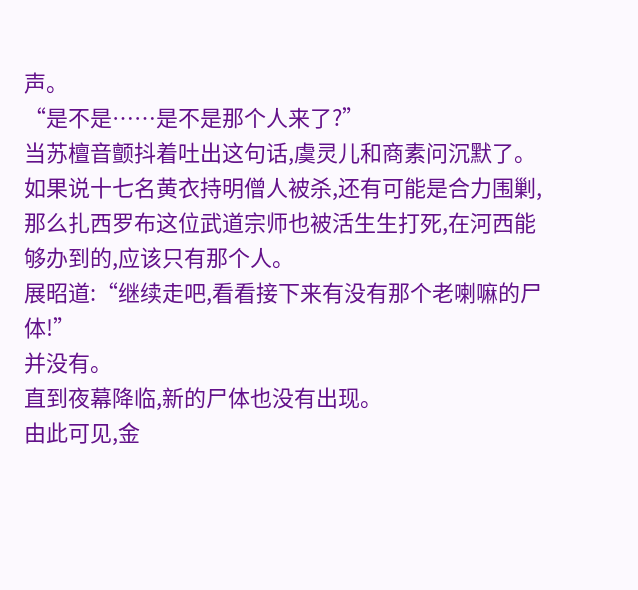声。
“是不是……是不是那个人来了?”
当苏檀音颤抖着吐出这句话,虞灵儿和商素问沉默了。
如果说十七名黄衣持明僧人被杀,还有可能是合力围剿,那么扎西罗布这位武道宗师也被活生生打死,在河西能够办到的,应该只有那个人。
展昭道:“继续走吧,看看接下来有没有那个老喇嘛的尸体!”
并没有。
直到夜幕降临,新的尸体也没有出现。
由此可见,金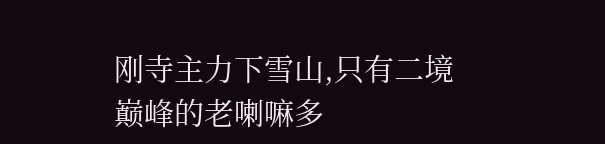刚寺主力下雪山,只有二境巅峰的老喇嘛多